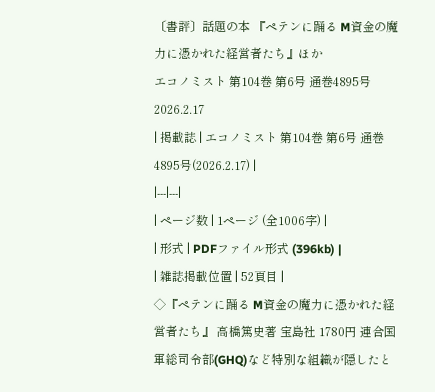〔書評〕話題の本 『ペテンに踊る M資金の魔力に憑かれた経営者たち』ほか
エコノミスト 第104巻 第6号 通巻4895号 2026.2.17
| 掲載誌 | エコノミスト 第104巻 第6号 通巻4895号(2026.2.17) |
|---|---|
| ページ数 | 1ページ (全1006字) |
| 形式 | PDFファイル形式 (396kb) |
| 雑誌掲載位置 | 52頁目 |
◇『ペテンに踊る M資金の魔力に憑かれた経営者たち』 高橋篤史著 宝島社 1780円 連合国軍総司令部(GHQ)など特別な組織が隠したと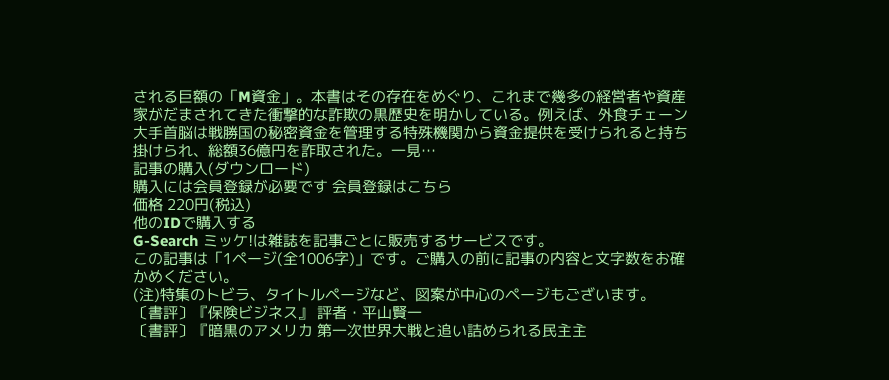される巨額の「M資金」。本書はその存在をめぐり、これまで幾多の経営者や資産家がだまされてきた衝撃的な詐欺の黒歴史を明かしている。例えば、外食チェーン大手首脳は戦勝国の秘密資金を管理する特殊機関から資金提供を受けられると持ち掛けられ、総額36億円を詐取された。一見…
記事の購入(ダウンロード)
購入には会員登録が必要です 会員登録はこちら
価格 220円(税込)
他のIDで購入する
G-Search ミッケ!は雑誌を記事ごとに販売するサービスです。
この記事は「1ページ(全1006字)」です。ご購入の前に記事の内容と文字数をお確かめください。
(注)特集のトビラ、タイトルページなど、図案が中心のページもございます。
〔書評〕『保険ビジネス』 評者・平山賢一
〔書評〕『暗黒のアメリカ 第一次世界大戦と追い詰められる民主主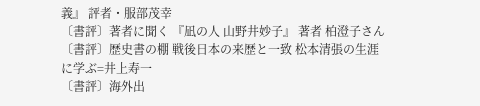義』 評者・服部茂幸
〔書評〕著者に聞く 『凪の人 山野井妙子』 著者 柏澄子さん
〔書評〕歴史書の棚 戦後日本の来歴と一致 松本清張の生涯に学ぶ=井上寿一
〔書評〕海外出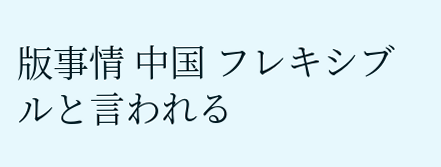版事情 中国 フレキシブルと言われる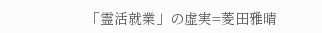「霊活就業」の虚実=菱田雅晴